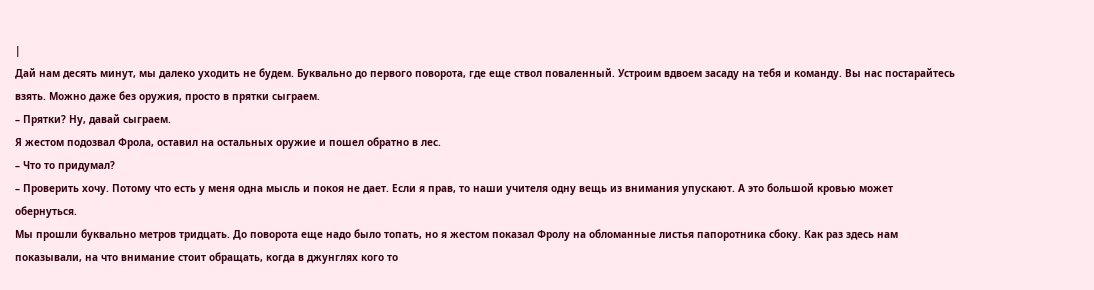|
Дай нам десять минут, мы далеко уходить не будем. Буквально до первого поворота, где еще ствол поваленный. Устроим вдвоем засаду на тебя и команду. Вы нас постарайтесь взять. Можно даже без оружия, просто в прятки сыграем.
– Прятки? Ну, давай сыграем.
Я жестом подозвал Фрола, оставил на остальных оружие и пошел обратно в лес.
– Что то придумал?
– Проверить хочу. Потому что есть у меня одна мысль и покоя не дает. Если я прав, то наши учителя одну вещь из внимания упускают. А это большой кровью может обернуться.
Мы прошли буквально метров тридцать. До поворота еще надо было топать, но я жестом показал Фролу на обломанные листья папоротника сбоку. Как раз здесь нам показывали, на что внимание стоит обращать, когда в джунглях кого то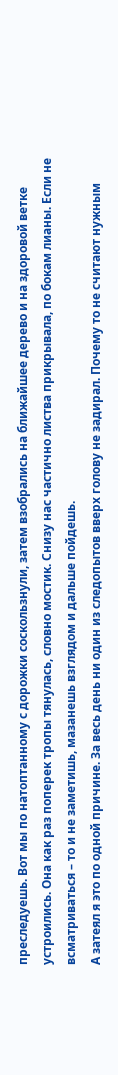преследуешь. Вот мы по натоптанному с дорожки соскользнули, затем взобрались на ближайшее дерево и на здоровой ветке устроились. Она как раз поперек тропы тянулась, словно мостик. Снизу нас частично листва прикрывала, по бокам лианы. Если не всматриваться – то и не заметишь, мазанешь взглядом и дальше пойдешь.
А затеял я это по одной причине. За весь день ни один из следопытов вверх голову не задирал. Почему то не считают нужным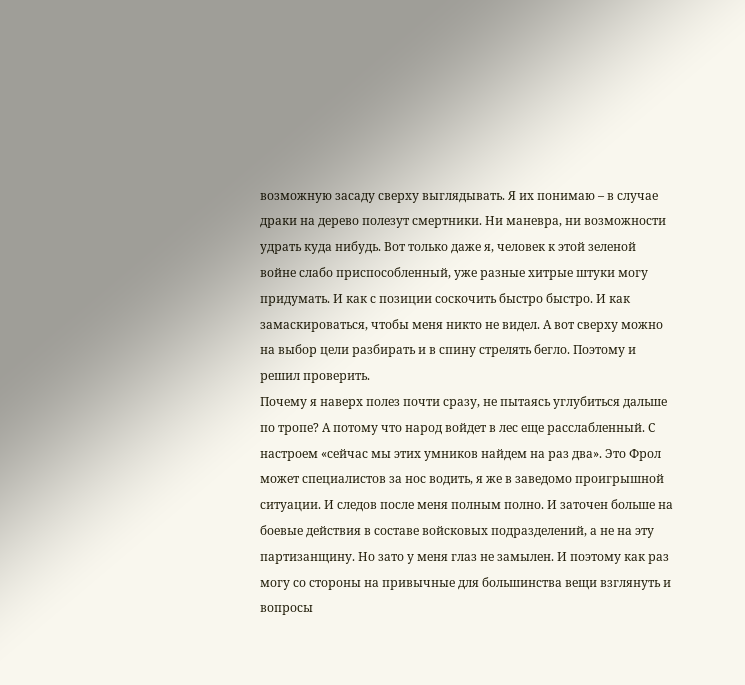возможную засаду сверху выглядывать. Я их понимаю – в случае драки на дерево полезут смертники. Ни маневра, ни возможности удрать куда нибудь. Вот только даже я, человек к этой зеленой войне слабо приспособленный, уже разные хитрые штуки могу придумать. И как с позиции соскочить быстро быстро. И как замаскироваться, чтобы меня никто не видел. А вот сверху можно на выбор цели разбирать и в спину стрелять бегло. Поэтому и решил проверить.
Почему я наверх полез почти сразу, не пытаясь углубиться дальше по тропе? А потому что народ войдет в лес еще расслабленный. С настроем «сейчас мы этих умников найдем на раз два». Это Фрол может специалистов за нос водить, я же в заведомо проигрышной ситуации. И следов после меня полным полно. И заточен больше на боевые действия в составе войсковых подразделений, а не на эту партизанщину. Но зато у меня глаз не замылен. И поэтому как раз могу со стороны на привычные для большинства вещи взглянуть и вопросы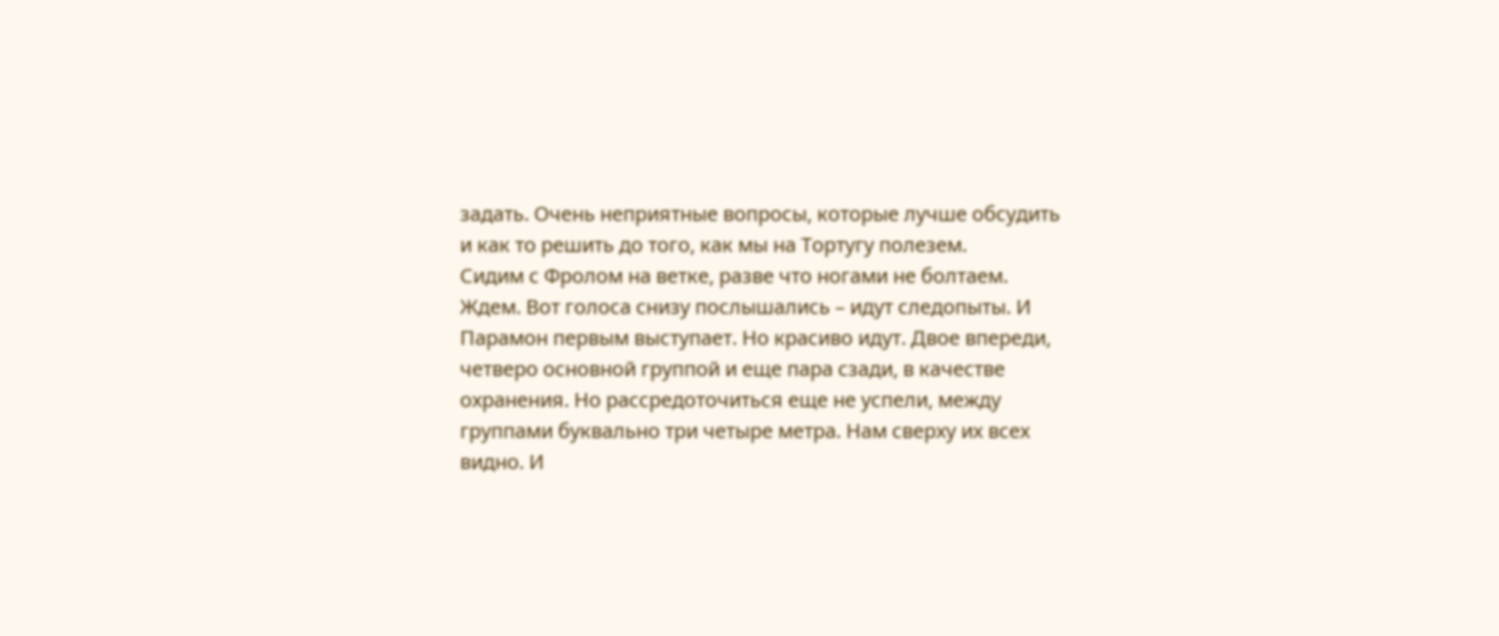задать. Очень неприятные вопросы, которые лучше обсудить и как то решить до того, как мы на Тортугу полезем.
Сидим с Фролом на ветке, разве что ногами не болтаем. Ждем. Вот голоса снизу послышались – идут следопыты. И Парамон первым выступает. Но красиво идут. Двое впереди, четверо основной группой и еще пара сзади, в качестве охранения. Но рассредоточиться еще не успели, между группами буквально три четыре метра. Нам сверху их всех видно. И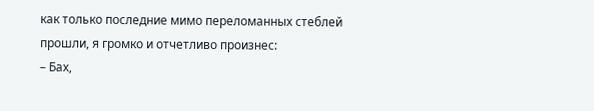как только последние мимо переломанных стеблей прошли, я громко и отчетливо произнес:
– Бах,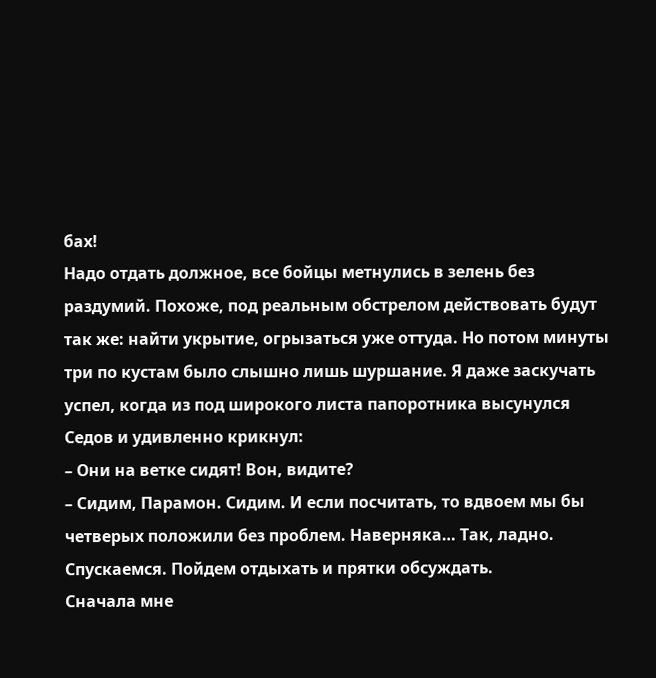бах!
Надо отдать должное, все бойцы метнулись в зелень без раздумий. Похоже, под реальным обстрелом действовать будут так же: найти укрытие, огрызаться уже оттуда. Но потом минуты три по кустам было слышно лишь шуршание. Я даже заскучать успел, когда из под широкого листа папоротника высунулся Седов и удивленно крикнул:
– Они на ветке сидят! Вон, видите?
– Сидим, Парамон. Сидим. И если посчитать, то вдвоем мы бы четверых положили без проблем. Наверняка… Так, ладно. Спускаемся. Пойдем отдыхать и прятки обсуждать.
Сначала мне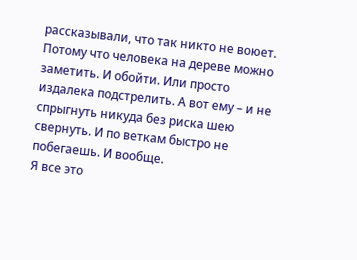рассказывали, что так никто не воюет. Потому что человека на дереве можно заметить. И обойти. Или просто издалека подстрелить. А вот ему – и не спрыгнуть никуда без риска шею свернуть. И по веткам быстро не побегаешь. И вообще.
Я все это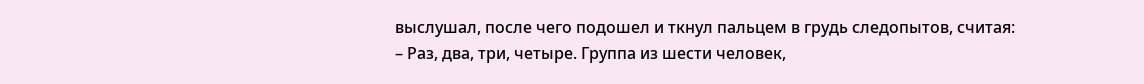выслушал, после чего подошел и ткнул пальцем в грудь следопытов, считая:
– Раз, два, три, четыре. Группа из шести человек,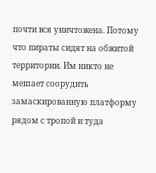почти вся уничтожена. Потому что пираты сидят на обжитой территории. Им никто не мешает соорудить замаскированную платформу рядом с тропой и туда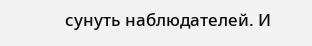сунуть наблюдателей. И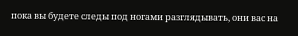пока вы будете следы под ногами разглядывать, они вас на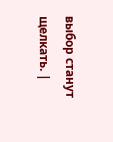выбор станут щелкать. |